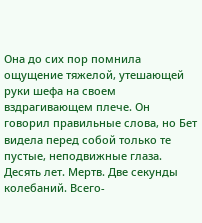Она до сих пор помнила ощущение тяжелой, утешающей руки шефа на своем вздрагивающем плече. Он говорил правильные слова, но Бет видела перед собой только те пустые, неподвижные глаза. Десять лет. Мертв. Две секунды колебаний. Всего-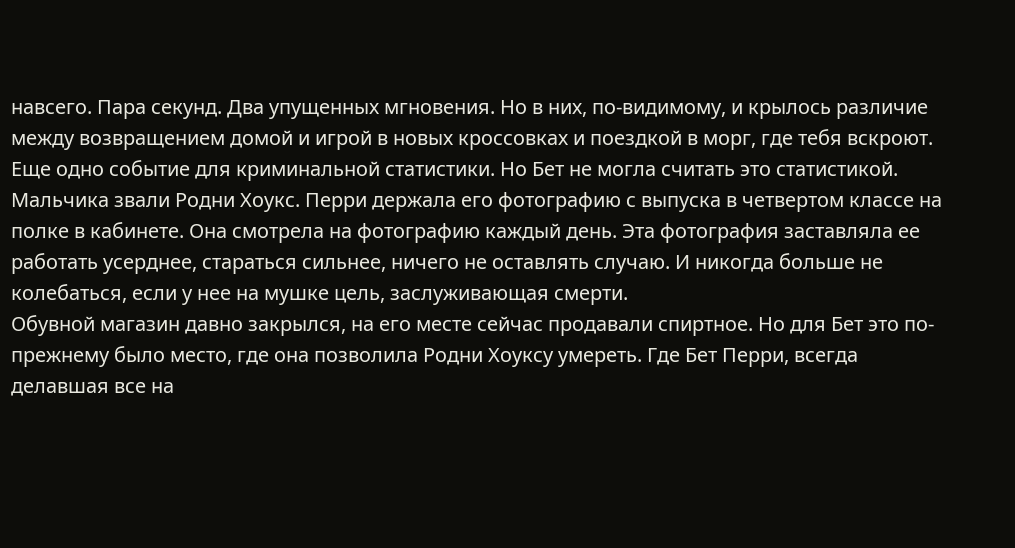навсего. Пара секунд. Два упущенных мгновения. Но в них, по-видимому, и крылось различие между возвращением домой и игрой в новых кроссовках и поездкой в морг, где тебя вскроют.
Еще одно событие для криминальной статистики. Но Бет не могла считать это статистикой. Мальчика звали Родни Хоукс. Перри держала его фотографию с выпуска в четвертом классе на полке в кабинете. Она смотрела на фотографию каждый день. Эта фотография заставляла ее работать усерднее, стараться сильнее, ничего не оставлять случаю. И никогда больше не колебаться, если у нее на мушке цель, заслуживающая смерти.
Обувной магазин давно закрылся, на его месте сейчас продавали спиртное. Но для Бет это по-прежнему было место, где она позволила Родни Хоуксу умереть. Где Бет Перри, всегда делавшая все на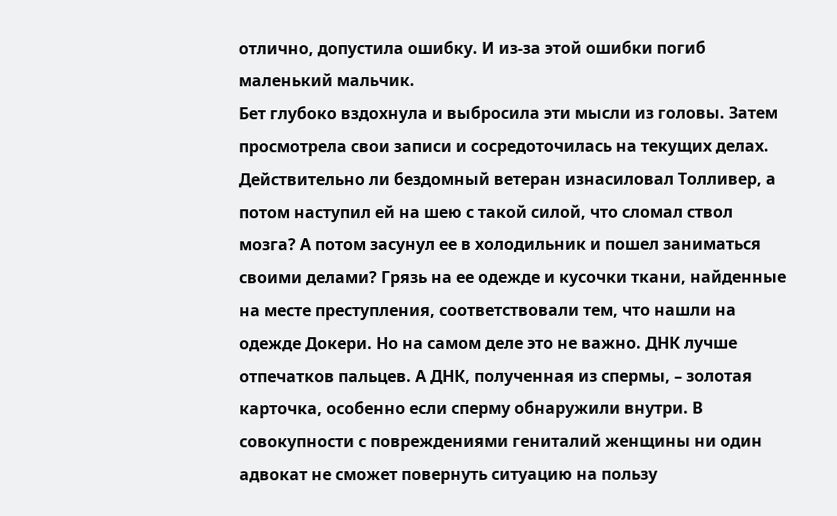отлично, допустила ошибку. И из-за этой ошибки погиб маленький мальчик.
Бет глубоко вздохнула и выбросила эти мысли из головы. Затем просмотрела свои записи и сосредоточилась на текущих делах. Действительно ли бездомный ветеран изнасиловал Толливер, а потом наступил ей на шею с такой силой, что сломал ствол мозга? А потом засунул ее в холодильник и пошел заниматься своими делами? Грязь на ее одежде и кусочки ткани, найденные на месте преступления, соответствовали тем, что нашли на одежде Докери. Но на самом деле это не важно. ДНК лучше отпечатков пальцев. А ДНК, полученная из спермы, – золотая карточка, особенно если сперму обнаружили внутри. В совокупности с повреждениями гениталий женщины ни один адвокат не сможет повернуть ситуацию на пользу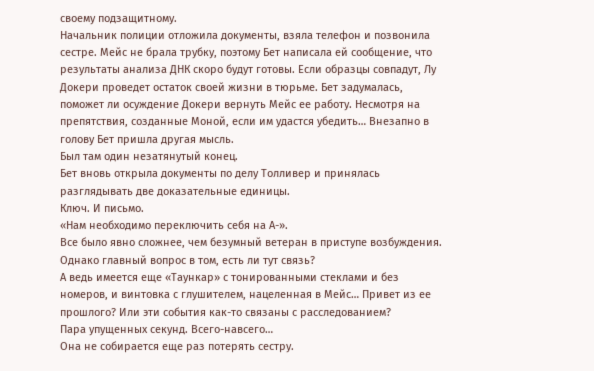своему подзащитному.
Начальник полиции отложила документы, взяла телефон и позвонила сестре. Мейс не брала трубку, поэтому Бет написала ей сообщение, что результаты анализа ДНК скоро будут готовы. Если образцы совпадут, Лу Докери проведет остаток своей жизни в тюрьме. Бет задумалась, поможет ли осуждение Докери вернуть Мейс ее работу. Несмотря на препятствия, созданные Моной, если им удастся убедить… Внезапно в голову Бет пришла другая мысль.
Был там один незатянутый конец.
Бет вновь открыла документы по делу Толливер и принялась разглядывать две доказательные единицы.
Ключ. И письмо.
«Нам необходимо переключить себя на А-».
Все было явно сложнее, чем безумный ветеран в приступе возбуждения. Однако главный вопрос в том, есть ли тут связь?
А ведь имеется еще «Таункар» с тонированными стеклами и без номеров, и винтовка с глушителем, нацеленная в Мейс… Привет из ее прошлого? Или эти события как-то связаны с расследованием?
Пара упущенных секунд. Всего-навсего…
Она не собирается еще раз потерять сестру.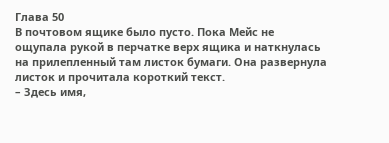Глава 50
В почтовом ящике было пусто. Пока Мейс не ощупала рукой в перчатке верх ящика и наткнулась на прилепленный там листок бумаги. Она развернула листок и прочитала короткий текст.
– Здесь имя,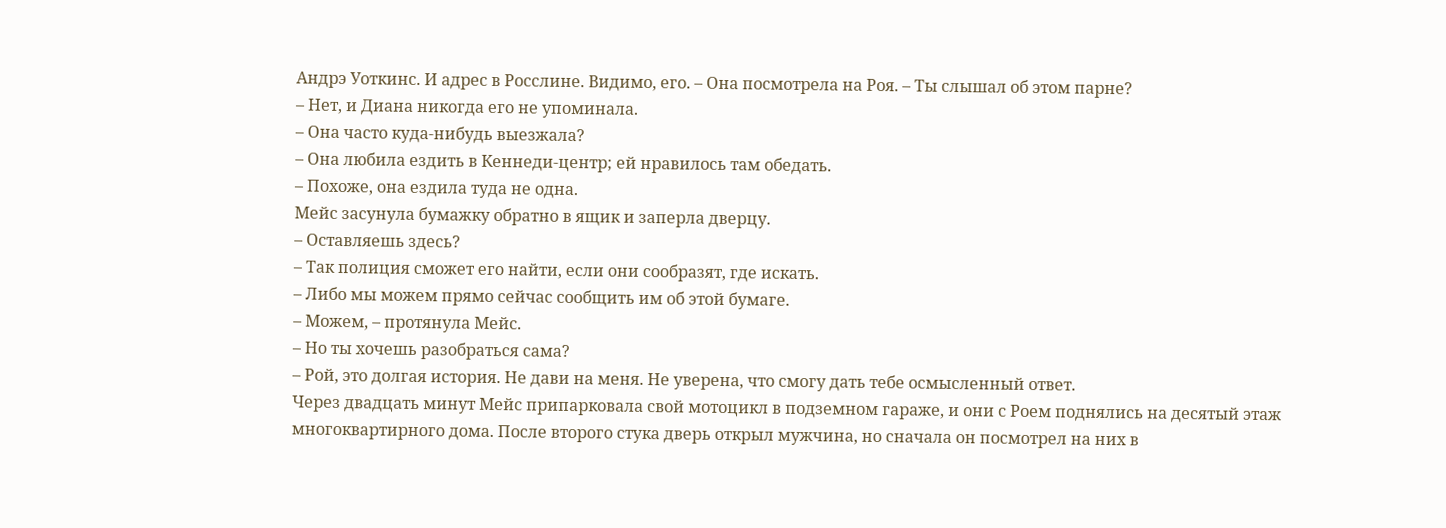Андрэ Уоткинс. И адрес в Росслине. Видимо, его. – Она посмотрела на Роя. – Ты слышал об этом парне?
– Нет, и Диана никогда его не упоминала.
– Она часто куда-нибудь выезжала?
– Она любила ездить в Кеннеди-центр; ей нравилось там обедать.
– Похоже, она ездила туда не одна.
Мейс засунула бумажку обратно в ящик и заперла дверцу.
– Оставляешь здесь?
– Так полиция сможет его найти, если они сообразят, где искать.
– Либо мы можем прямо сейчас сообщить им об этой бумаге.
– Можем, – протянула Мейс.
– Но ты хочешь разобраться сама?
– Рой, это долгая история. Не дави на меня. Не уверена, что смогу дать тебе осмысленный ответ.
Через двадцать минут Мейс припарковала свой мотоцикл в подземном гараже, и они с Роем поднялись на десятый этаж многоквартирного дома. После второго стука дверь открыл мужчина, но сначала он посмотрел на них в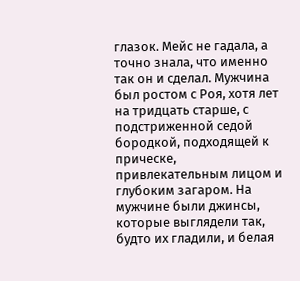глазок. Мейс не гадала, а точно знала, что именно так он и сделал. Мужчина был ростом с Роя, хотя лет на тридцать старше, с подстриженной седой бородкой, подходящей к прическе, привлекательным лицом и глубоким загаром. На мужчине были джинсы, которые выглядели так, будто их гладили, и белая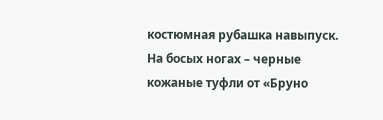костюмная рубашка навыпуск. На босых ногах – черные кожаные туфли от «Бруно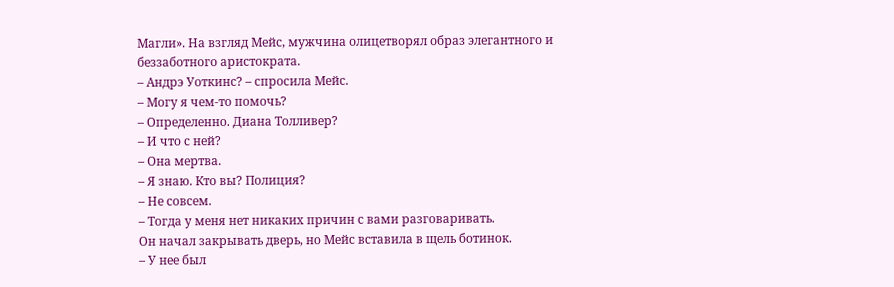Магли». На взгляд Мейс, мужчина олицетворял образ элегантного и беззаботного аристократа.
– Андрэ Уоткинс? – спросила Мейс.
– Могу я чем-то помочь?
– Определенно. Диана Толливер?
– И что с ней?
– Она мертва.
– Я знаю. Кто вы? Полиция?
– Не совсем.
– Тогда у меня нет никаких причин с вами разговаривать.
Он начал закрывать дверь, но Мейс вставила в щель ботинок.
– У нее был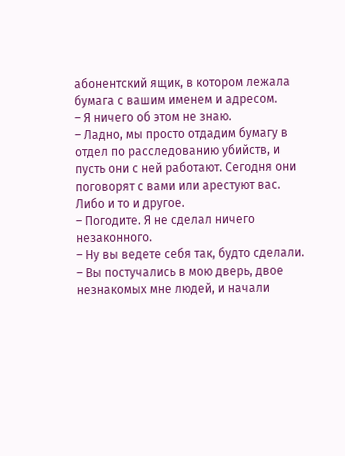абонентский ящик, в котором лежала бумага с вашим именем и адресом.
– Я ничего об этом не знаю.
– Ладно, мы просто отдадим бумагу в отдел по расследованию убийств, и пусть они с ней работают. Сегодня они поговорят с вами или арестуют вас. Либо и то и другое.
– Погодите. Я не сделал ничего незаконного.
– Ну вы ведете себя так, будто сделали.
– Вы постучались в мою дверь, двое незнакомых мне людей, и начали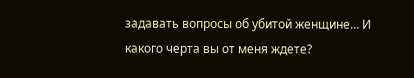задавать вопросы об убитой женщине… И какого черта вы от меня ждете?